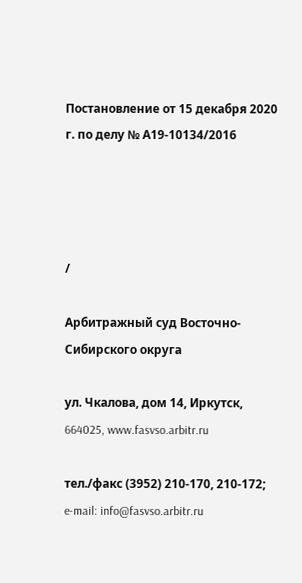Постановление от 15 декабря 2020 г. по делу № А19-10134/2016




/

Арбитражный суд Восточно-Сибирского округа

ул. Чкалова, дом 14, Иркутск, 664025, www.fasvso.arbitr.ru

тел./факс (3952) 210-170, 210-172; e-mail: info@fasvso.arbitr.ru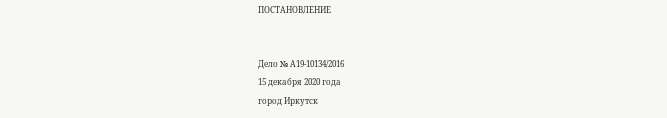ПОСТАНОВЛЕНИЕ


Дело № А19-10134/2016
15 декабря 2020 года
город Иркутск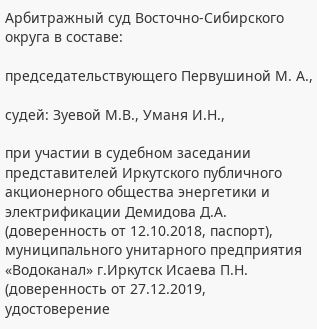Арбитражный суд Восточно-Сибирского округа в составе:

председательствующего Первушиной М. А.,

судей: Зуевой М.В., Уманя И.Н.,

при участии в судебном заседании представителей Иркутского публичного акционерного общества энергетики и электрификации Демидова Д.А. (доверенность от 12.10.2018, паспорт), муниципального унитарного предприятия «Водоканал» г.Иркутск Исаева П.Н. (доверенность от 27.12.2019, удостоверение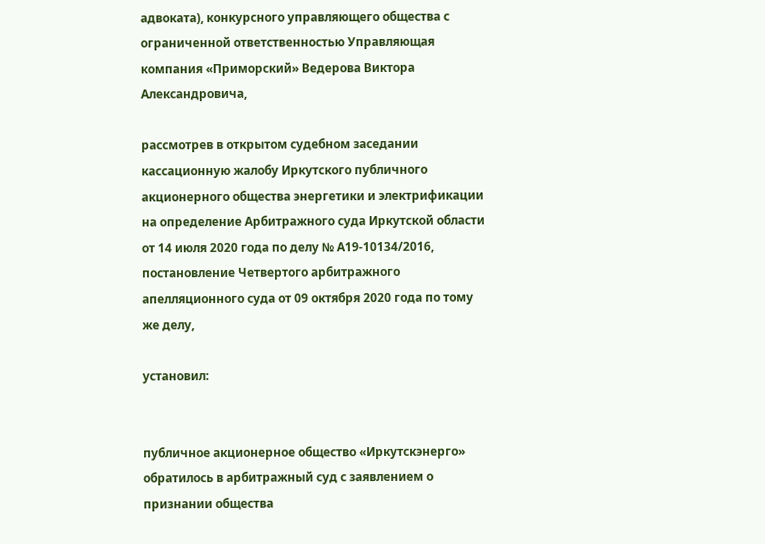адвоката), конкурсного управляющего общества с ограниченной ответственностью Управляющая компания «Приморский» Ведерова Виктора Александровича,

рассмотрев в открытом судебном заседании кассационную жалобу Иркутского публичного акционерного общества энергетики и электрификации на определение Арбитражного суда Иркутской области от 14 июля 2020 года по делу № А19-10134/2016, постановление Четвертого арбитражного апелляционного суда от 09 октября 2020 года по тому же делу,

установил:


публичное акционерное общество «Иркутскэнерго» обратилось в арбитражный суд с заявлением о признании общества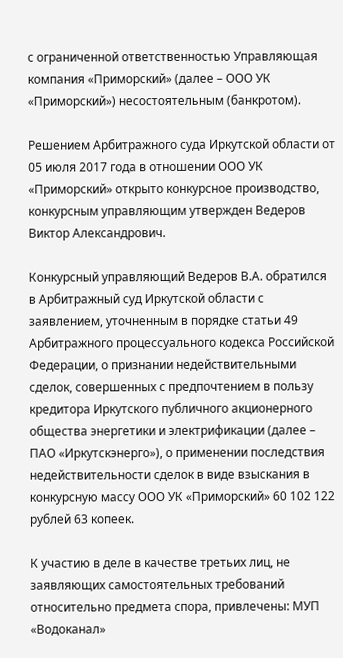с ограниченной ответственностью Управляющая компания «Приморский» (далее – ООО УК «Приморский») несостоятельным (банкротом).

Решением Арбитражного суда Иркутской области от 05 июля 2017 года в отношении ООО УК «Приморский» открыто конкурсное производство, конкурсным управляющим утвержден Ведеров Виктор Александрович.

Конкурсный управляющий Ведеров В.А. обратился в Арбитражный суд Иркутской области с заявлением, уточненным в порядке статьи 49 Арбитражного процессуального кодекса Российской Федерации, о признании недействительными сделок, совершенных с предпочтением в пользу кредитора Иркутского публичного акционерного общества энергетики и электрификации (далее – ПАО «Иркутскэнерго»), о применении последствия недействительности сделок в виде взыскания в конкурсную массу ООО УК «Приморский» 60 102 122 рублей 63 копеек.

К участию в деле в качестве третьих лиц, не заявляющих самостоятельных требований относительно предмета спора, привлечены: МУП «Водоканал»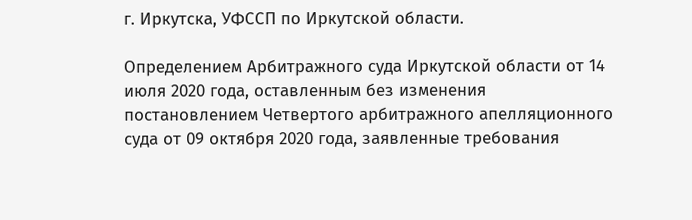г. Иркутска, УФССП по Иркутской области.

Определением Арбитражного суда Иркутской области от 14 июля 2020 года, оставленным без изменения постановлением Четвертого арбитражного апелляционного суда от 09 октября 2020 года, заявленные требования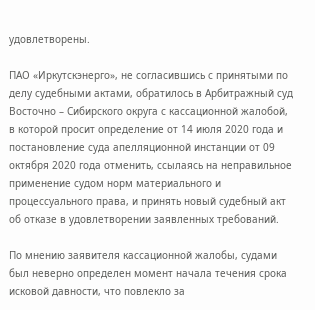удовлетворены.

ПАО «Иркутскэнерго», не согласившись с принятыми по делу судебными актами, обратилось в Арбитражный суд Восточно – Сибирского округа с кассационной жалобой, в которой просит определение от 14 июля 2020 года и постановление суда апелляционной инстанции от 09 октября 2020 года отменить, ссылаясь на неправильное применение судом норм материального и процессуального права, и принять новый судебный акт об отказе в удовлетворении заявленных требований.

По мнению заявителя кассационной жалобы, судами был неверно определен момент начала течения срока исковой давности, что повлекло за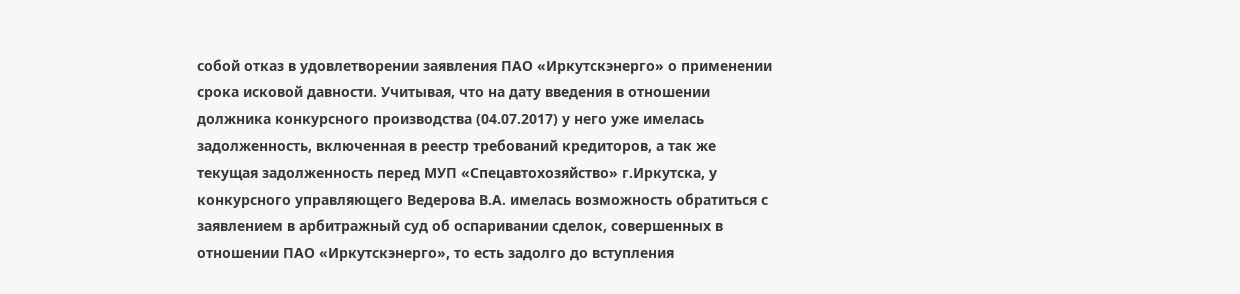собой отказ в удовлетворении заявления ПАО «Иркутскэнерго» о применении срока исковой давности. Учитывая, что на дату введения в отношении должника конкурсного производства (04.07.2017) у него уже имелась задолженность, включенная в реестр требований кредиторов, а так же текущая задолженность перед МУП «Спецавтохозяйство» г.Иркутска, у конкурсного управляющего Ведерова В.А. имелась возможность обратиться с заявлением в арбитражный суд об оспаривании сделок, совершенных в отношении ПАО «Иркутскэнерго», то есть задолго до вступления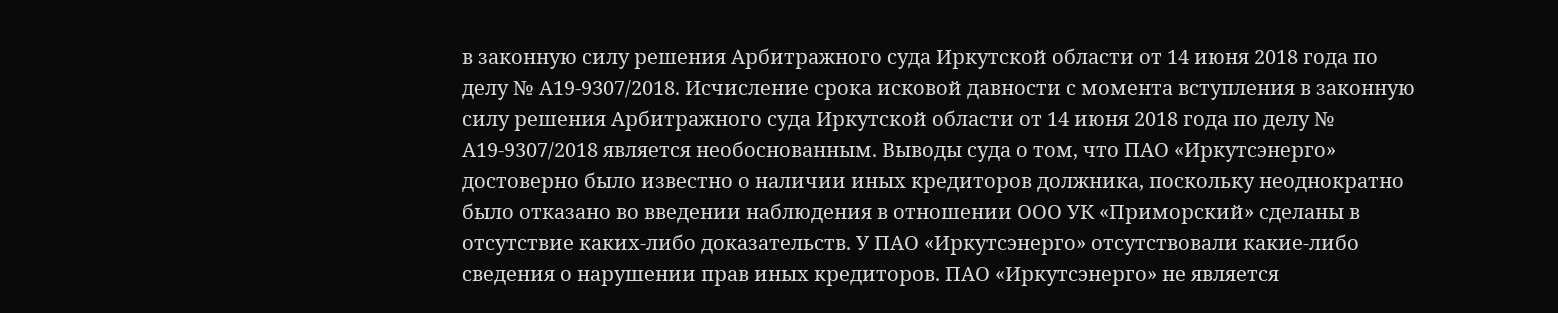в законную силу решения Арбитражного суда Иркутской области от 14 июня 2018 года по делу № А19-9307/2018. Исчисление срока исковой давности с момента вступления в законную силу решения Арбитражного суда Иркутской области от 14 июня 2018 года по делу № А19-9307/2018 является необоснованным. Выводы суда о том, что ПАО «Иркутсэнерго» достоверно было известно о наличии иных кредиторов должника, поскольку неоднократно было отказано во введении наблюдения в отношении ООО УК «Приморский» сделаны в отсутствие каких-либо доказательств. У ПАО «Иркутсэнерго» отсутствовали какие-либо сведения о нарушении прав иных кредиторов. ПАО «Иркутсэнерго» не является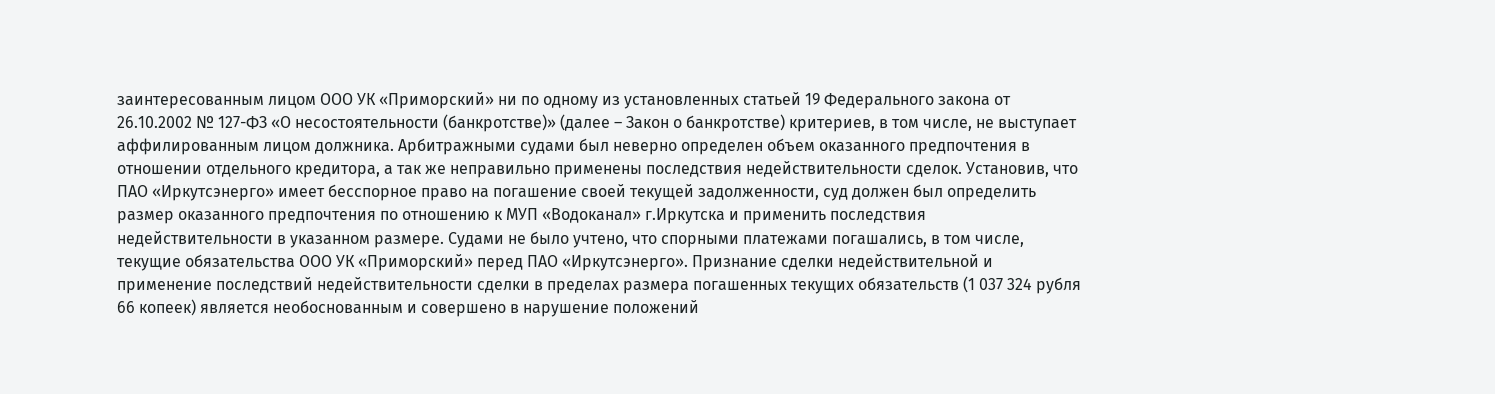заинтересованным лицом ООО УК «Приморский» ни по одному из установленных статьей 19 Федерального закона от 26.10.2002 № 127-ФЗ «О несостоятельности (банкротстве)» (далее – Закон о банкротстве) критериев, в том числе, не выступает аффилированным лицом должника. Арбитражными судами был неверно определен объем оказанного предпочтения в отношении отдельного кредитора, а так же неправильно применены последствия недействительности сделок. Установив, что ПАО «Иркутсэнерго» имеет бесспорное право на погашение своей текущей задолженности, суд должен был определить размер оказанного предпочтения по отношению к МУП «Водоканал» г.Иркутска и применить последствия недействительности в указанном размере. Судами не было учтено, что спорными платежами погашались, в том числе, текущие обязательства ООО УК «Приморский» перед ПАО «Иркутсэнерго». Признание сделки недействительной и применение последствий недействительности сделки в пределах размера погашенных текущих обязательств (1 037 324 рубля 66 копеек) является необоснованным и совершено в нарушение положений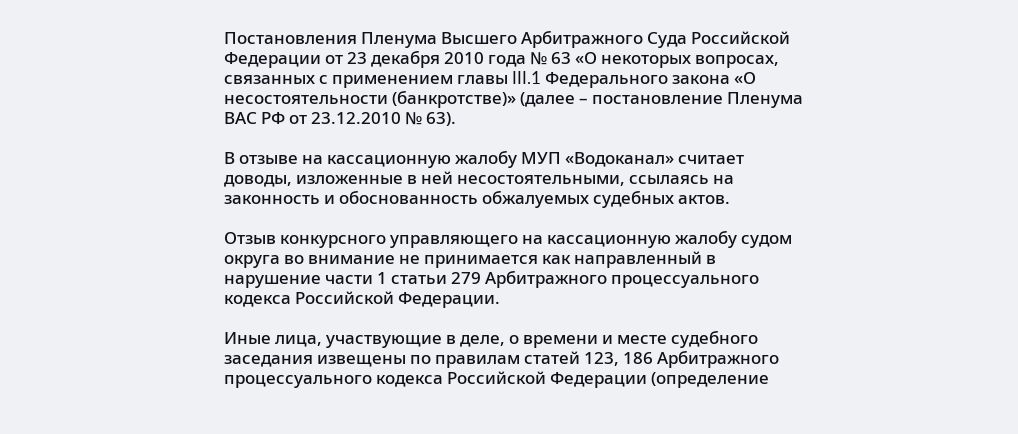Постановления Пленума Высшего Арбитражного Суда Российской Федерации от 23 декабря 2010 года № 63 «О некоторых вопросах, связанных с применением главы III.1 Федерального закона «О несостоятельности (банкротстве)» (далее – постановление Пленума ВАС РФ от 23.12.2010 № 63).

В отзыве на кассационную жалобу МУП «Водоканал» считает доводы, изложенные в ней несостоятельными, ссылаясь на законность и обоснованность обжалуемых судебных актов.

Отзыв конкурсного управляющего на кассационную жалобу судом округа во внимание не принимается как направленный в нарушение части 1 статьи 279 Арбитражного процессуального кодекса Российской Федерации.

Иные лица, участвующие в деле, о времени и месте судебного заседания извещены по правилам статей 123, 186 Арбитражного процессуального кодекса Российской Федерации (определение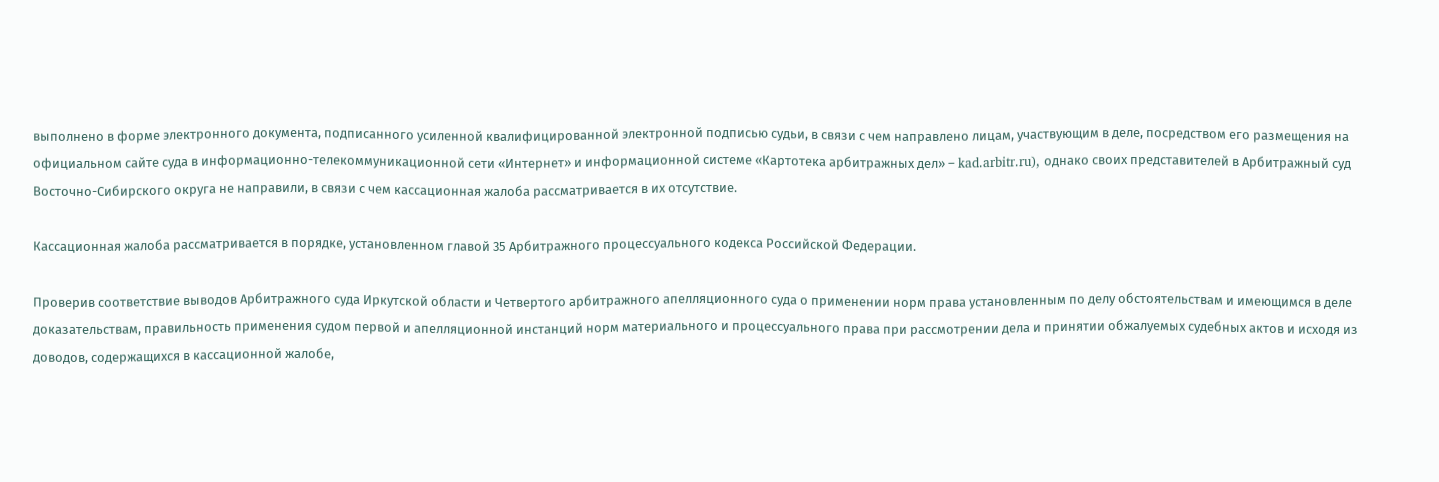выполнено в форме электронного документа, подписанного усиленной квалифицированной электронной подписью судьи, в связи с чем направлено лицам, участвующим в деле, посредством его размещения на официальном сайте суда в информационно-телекоммуникационной сети «Интернет» и информационной системе «Картотека арбитражных дел» – kad.arbitr.ru), однако своих представителей в Арбитражный суд Восточно-Сибирского округа не направили, в связи с чем кассационная жалоба рассматривается в их отсутствие.

Кассационная жалоба рассматривается в порядке, установленном главой 35 Арбитражного процессуального кодекса Российской Федерации.

Проверив соответствие выводов Арбитражного суда Иркутской области и Четвертого арбитражного апелляционного суда о применении норм права установленным по делу обстоятельствам и имеющимся в деле доказательствам, правильность применения судом первой и апелляционной инстанций норм материального и процессуального права при рассмотрении дела и принятии обжалуемых судебных актов и исходя из доводов, содержащихся в кассационной жалобе,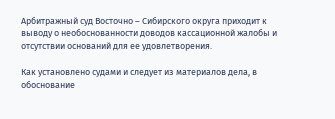Арбитражный суд Восточно – Сибирского округа приходит к выводу о необоснованности доводов кассационной жалобы и отсутствии оснований для ее удовлетворения.

Как установлено судами и следует из материалов дела, в обоснование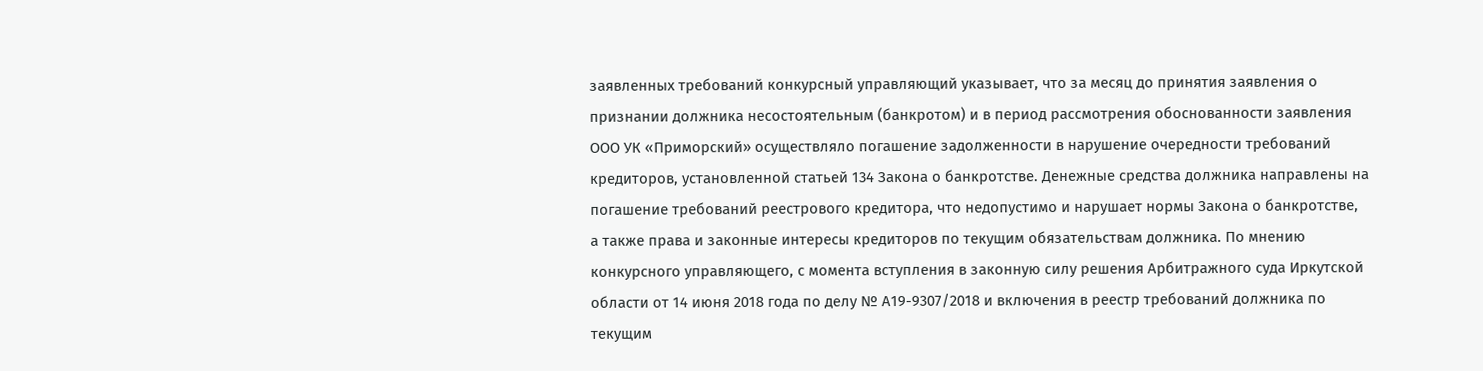заявленных требований конкурсный управляющий указывает, что за месяц до принятия заявления о признании должника несостоятельным (банкротом) и в период рассмотрения обоснованности заявления ООО УК «Приморский» осуществляло погашение задолженности в нарушение очередности требований кредиторов, установленной статьей 134 Закона о банкротстве. Денежные средства должника направлены на погашение требований реестрового кредитора, что недопустимо и нарушает нормы Закона о банкротстве, а также права и законные интересы кредиторов по текущим обязательствам должника. По мнению конкурсного управляющего, с момента вступления в законную силу решения Арбитражного суда Иркутской области от 14 июня 2018 года по делу № А19-9307/2018 и включения в реестр требований должника по текущим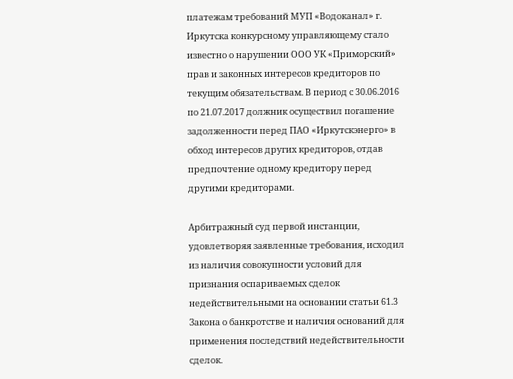платежам требований МУП «Водоканал» г. Иркутска конкурсному управляющему стало известно о нарушении ООО УК «Приморский» прав и законных интересов кредиторов по текущим обязательствам. В период с 30.06.2016 по 21.07.2017 должник осуществил погашение задолженности перед ПАО «Иркутскэнерго» в обход интересов других кредиторов, отдав предпочтение одному кредитору перед другими кредиторами.

Арбитражный суд первой инстанции, удовлетворяя заявленные требования, исходил из наличия совокупности условий для признания оспариваемых сделок недействительными на основании статьи 61.3 Закона о банкротстве и наличия оснований для применения последствий недействительности сделок.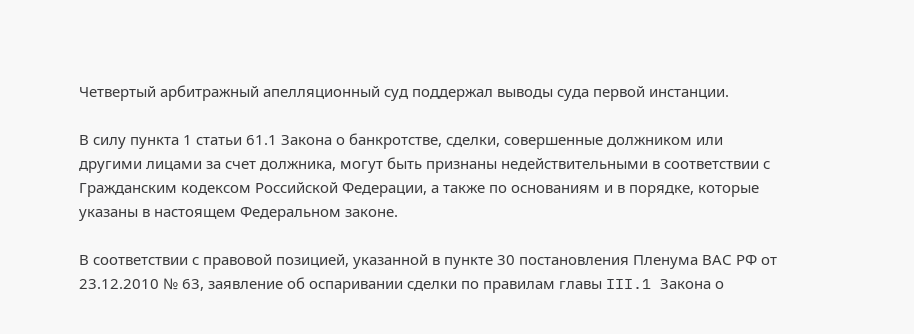Четвертый арбитражный апелляционный суд поддержал выводы суда первой инстанции.

В силу пункта 1 статьи 61.1 Закона о банкротстве, сделки, совершенные должником или другими лицами за счет должника, могут быть признаны недействительными в соответствии с Гражданским кодексом Российской Федерации, а также по основаниям и в порядке, которые указаны в настоящем Федеральном законе.

В соответствии с правовой позицией, указанной в пункте 30 постановления Пленума ВАС РФ от 23.12.2010 № 63, заявление об оспаривании сделки по правилам главы III.1 Закона о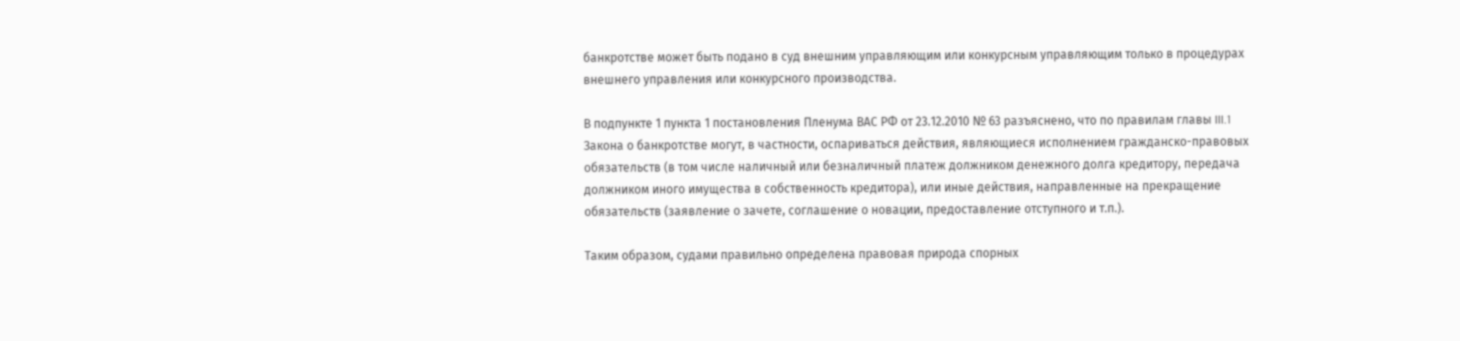банкротстве может быть подано в суд внешним управляющим или конкурсным управляющим только в процедурах внешнего управления или конкурсного производства.

В подпункте 1 пункта 1 постановления Пленума ВАС РФ от 23.12.2010 № 63 разъяснено, что по правилам главы III.1 Закона о банкротстве могут, в частности, оспариваться действия, являющиеся исполнением гражданско-правовых обязательств (в том числе наличный или безналичный платеж должником денежного долга кредитору, передача должником иного имущества в собственность кредитора), или иные действия, направленные на прекращение обязательств (заявление о зачете, соглашение о новации, предоставление отступного и т.п.).

Таким образом, судами правильно определена правовая природа спорных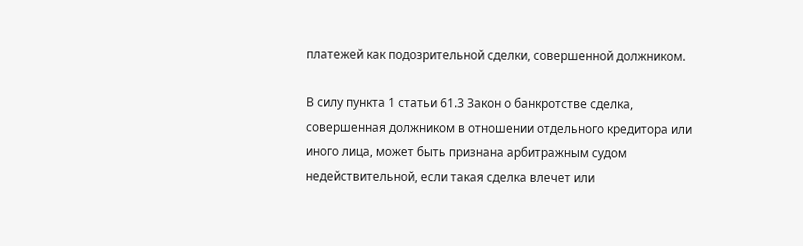платежей как подозрительной сделки, совершенной должником.

В силу пункта 1 статьи 61.3 Закон о банкротстве сделка, совершенная должником в отношении отдельного кредитора или иного лица, может быть признана арбитражным судом недействительной, если такая сделка влечет или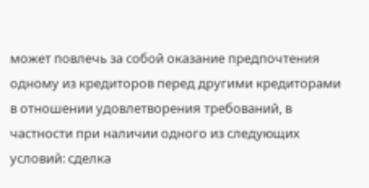может повлечь за собой оказание предпочтения одному из кредиторов перед другими кредиторами в отношении удовлетворения требований, в частности при наличии одного из следующих условий: сделка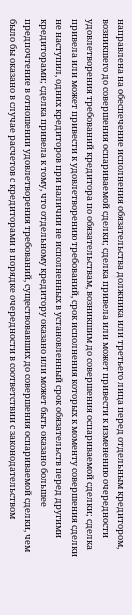направлена на обеспечение исполнения обязательства должника или третьего лица перед отдельным кредитором, возникшего до совершения оспариваемой сделки; сделка привела или может привести к изменению очередности удовлетворения требований кредитора по обязательствам, возникшим до совершения оспариваемой сделки; сделка привела или может привести к удовлетворению требований, срок исполнения которых к моменту совершения сделки не наступил, одних кредиторов при наличии не исполненных в установленный срок обязательств перед другими кредиторами; сделка привела к тому, что отдельному кредитору оказано или может быть оказано большее предпочтение в отношении удовлетворения требований, существовавших до совершения оспариваемой сделки, чем было бы оказано в случае расчетов с кредиторами в порядке очередности в соответствии с законодательством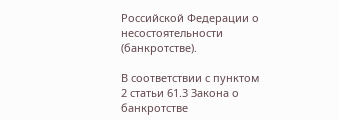Российской Федерации о несостоятельности (банкротстве).

В соответствии с пунктом 2 статьи 61.3 Закона о банкротстве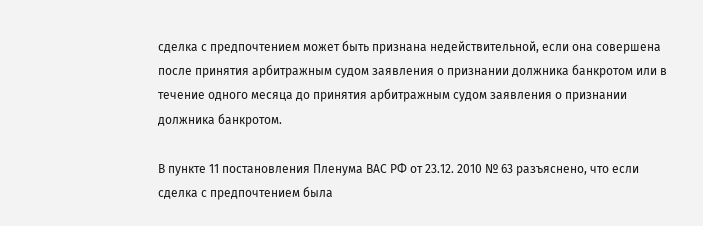сделка с предпочтением может быть признана недействительной, если она совершена после принятия арбитражным судом заявления о признании должника банкротом или в течение одного месяца до принятия арбитражным судом заявления о признании должника банкротом.

В пункте 11 постановления Пленума ВАС РФ от 23.12. 2010 № 63 разъяснено, что если сделка с предпочтением была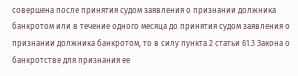совершена после принятия судом заявления о признании должника банкротом или в течение одного месяца до принятия судом заявления о признании должника банкротом, то в силу пункта 2 статьи 61.3 Закона о банкротстве для признания ее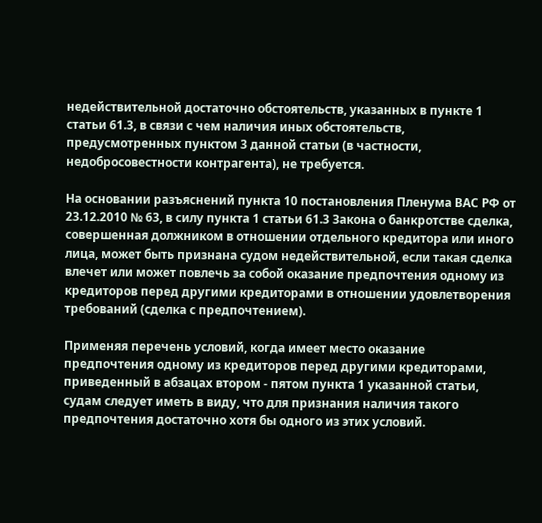недействительной достаточно обстоятельств, указанных в пункте 1 статьи 61.3, в связи с чем наличия иных обстоятельств, предусмотренных пунктом 3 данной статьи (в частности, недобросовестности контрагента), не требуется.

На основании разъяснений пункта 10 постановления Пленума ВАС РФ от 23.12.2010 № 63, в силу пункта 1 статьи 61.3 Закона о банкротстве сделка, совершенная должником в отношении отдельного кредитора или иного лица, может быть признана судом недействительной, если такая сделка влечет или может повлечь за собой оказание предпочтения одному из кредиторов перед другими кредиторами в отношении удовлетворения требований (сделка с предпочтением).

Применяя перечень условий, когда имеет место оказание предпочтения одному из кредиторов перед другими кредиторами, приведенный в абзацах втором - пятом пункта 1 указанной статьи, судам следует иметь в виду, что для признания наличия такого предпочтения достаточно хотя бы одного из этих условий.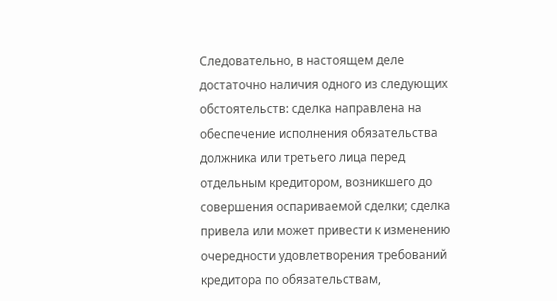Следовательно, в настоящем деле достаточно наличия одного из следующих обстоятельств: сделка направлена на обеспечение исполнения обязательства должника или третьего лица перед отдельным кредитором, возникшего до совершения оспариваемой сделки; сделка привела или может привести к изменению очередности удовлетворения требований кредитора по обязательствам,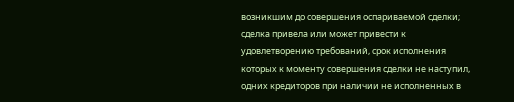возникшим до совершения оспариваемой сделки; сделка привела или может привести к удовлетворению требований, срок исполнения которых к моменту совершения сделки не наступил, одних кредиторов при наличии не исполненных в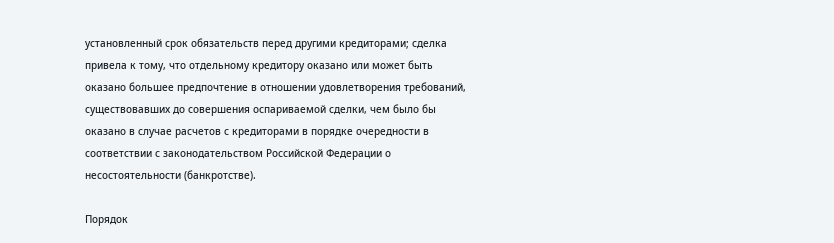установленный срок обязательств перед другими кредиторами; сделка привела к тому, что отдельному кредитору оказано или может быть оказано большее предпочтение в отношении удовлетворения требований, существовавших до совершения оспариваемой сделки, чем было бы оказано в случае расчетов с кредиторами в порядке очередности в соответствии с законодательством Российской Федерации о несостоятельности (банкротстве).

Порядок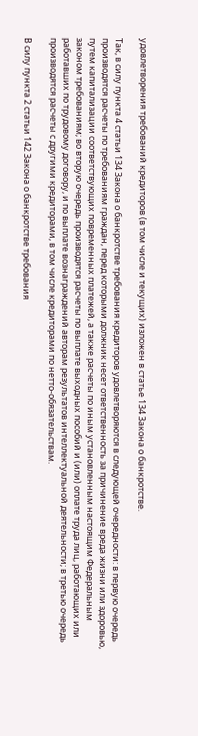удовлетворения требований кредиторов (в том числе и текущих) изложен в статье 134 Закона о банкротстве.

Так, в силу пункта 4 статьи 134 Закона о банкротстве требования кредиторов удовлетворяются в следующей очередности: в первую очередь производятся расчеты по требованиям граждан, перед которыми должник несет ответственность за причинение вреда жизни или здоровью, путем капитализации соответствующих повременных платежей, а также расчеты по иным установленным настоящим Федеральным законом требованиям; во вторую очередь производятся расчеты по выплате выходных пособий и (или) оплате труда лиц, работающих или работавших по трудовому договору, и по выплате вознаграждений авторам результатов интеллектуальной деятельности; в третью очередь производятся расчеты с другими кредиторами, в том числе кредиторами по нетто-обязательствам.

В силу пункта 2 статьи 142 Закона о банкротстве требования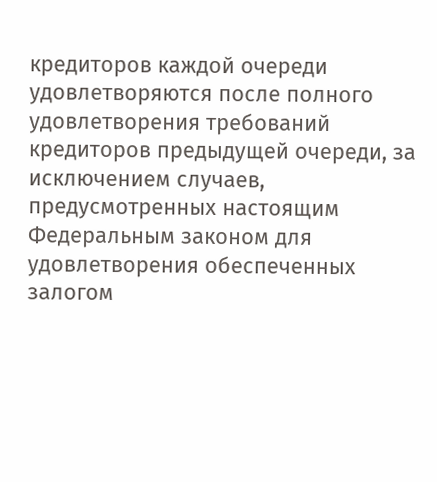кредиторов каждой очереди удовлетворяются после полного удовлетворения требований кредиторов предыдущей очереди, за исключением случаев, предусмотренных настоящим Федеральным законом для удовлетворения обеспеченных залогом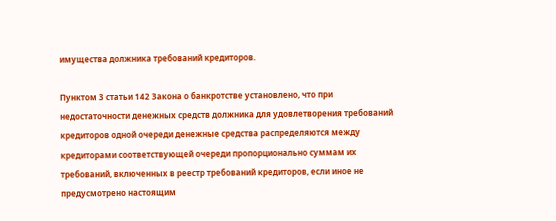имущества должника требований кредиторов.

Пунктом 3 статьи 142 Закона о банкротстве установлено, что при недостаточности денежных средств должника для удовлетворения требований кредиторов одной очереди денежные средства распределяются между кредиторами соответствующей очереди пропорционально суммам их требований, включенных в реестр требований кредиторов, если иное не предусмотрено настоящим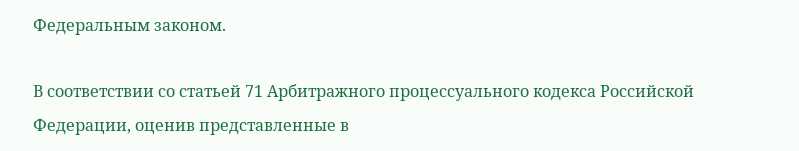Федеральным законом.

В соответствии со статьей 71 Арбитражного процессуального кодекса Российской Федерации, оценив представленные в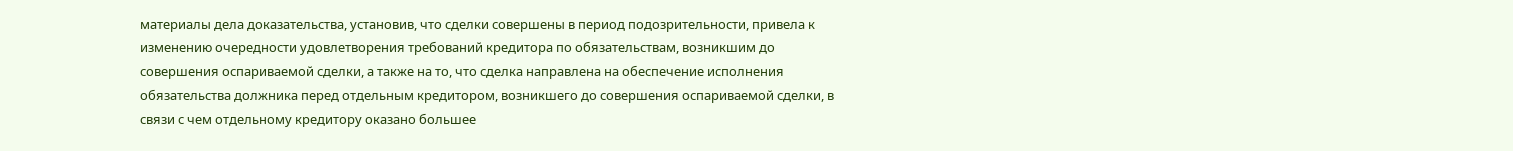материалы дела доказательства, установив, что сделки совершены в период подозрительности, привела к изменению очередности удовлетворения требований кредитора по обязательствам, возникшим до совершения оспариваемой сделки, а также на то, что сделка направлена на обеспечение исполнения обязательства должника перед отдельным кредитором, возникшего до совершения оспариваемой сделки, в связи с чем отдельному кредитору оказано большее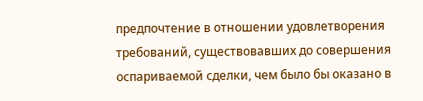предпочтение в отношении удовлетворения требований, существовавших до совершения оспариваемой сделки, чем было бы оказано в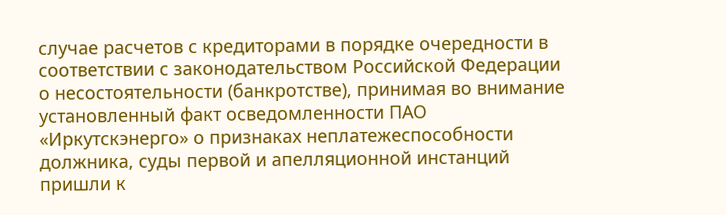случае расчетов с кредиторами в порядке очередности в соответствии с законодательством Российской Федерации о несостоятельности (банкротстве), принимая во внимание установленный факт осведомленности ПАО «Иркутскэнерго» о признаках неплатежеспособности должника, суды первой и апелляционной инстанций пришли к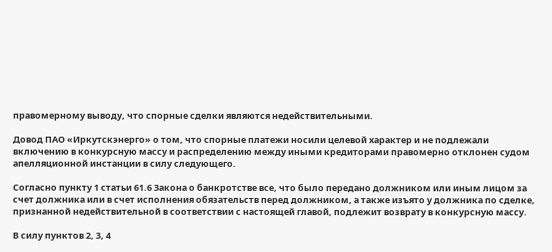правомерному выводу, что спорные сделки являются недействительными.

Довод ПАО «Иркутскэнерго» о том, что спорные платежи носили целевой характер и не подлежали включению в конкурсную массу и распределению между иными кредиторами правомерно отклонен судом апелляционной инстанции в силу следующего.

Согласно пункту 1 статьи 61.6 Закона о банкротстве все, что было передано должником или иным лицом за счет должника или в счет исполнения обязательств перед должником, а также изъято у должника по сделке, признанной недействительной в соответствии с настоящей главой, подлежит возврату в конкурсную массу.

В силу пунктов 2, 3, 4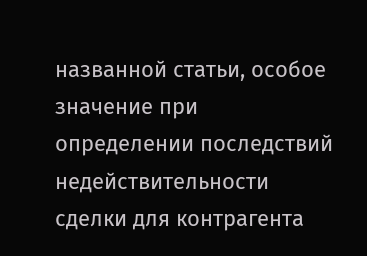названной статьи, особое значение при определении последствий недействительности сделки для контрагента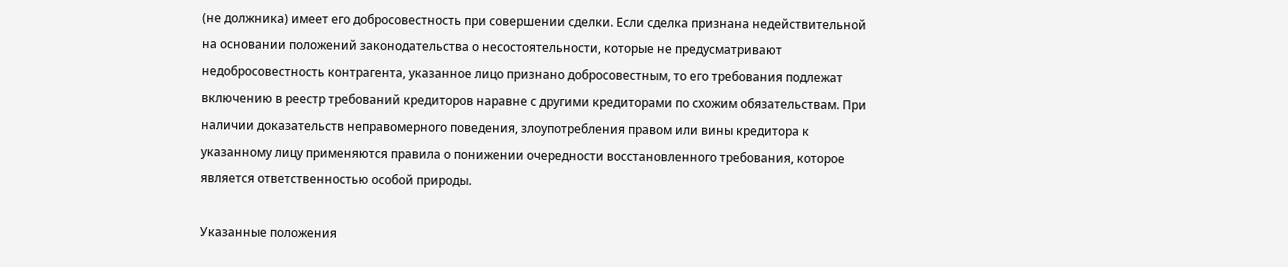(не должника) имеет его добросовестность при совершении сделки. Если сделка признана недействительной на основании положений законодательства о несостоятельности, которые не предусматривают недобросовестность контрагента, указанное лицо признано добросовестным, то его требования подлежат включению в реестр требований кредиторов наравне с другими кредиторами по схожим обязательствам. При наличии доказательств неправомерного поведения, злоупотребления правом или вины кредитора к указанному лицу применяются правила о понижении очередности восстановленного требования, которое является ответственностью особой природы.

Указанные положения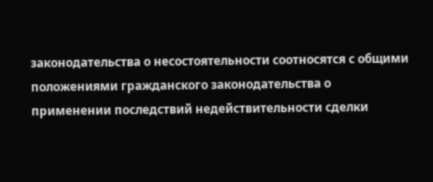законодательства о несостоятельности соотносятся с общими положениями гражданского законодательства о применении последствий недействительности сделки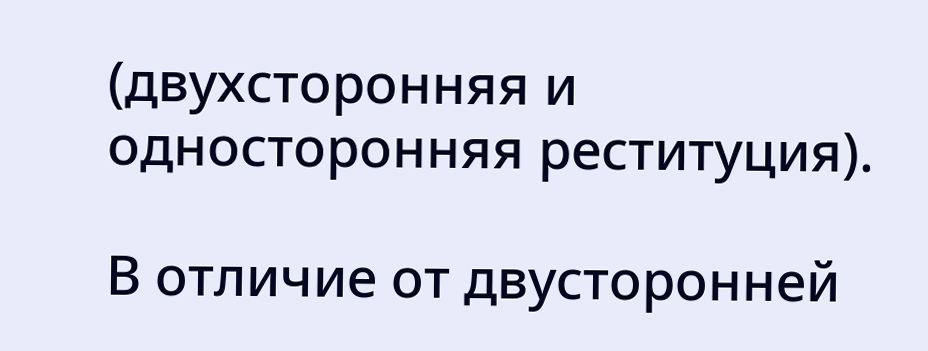(двухсторонняя и односторонняя реституция).

В отличие от двусторонней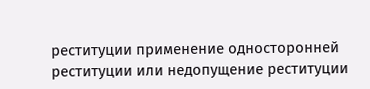реституции применение односторонней реституции или недопущение реституции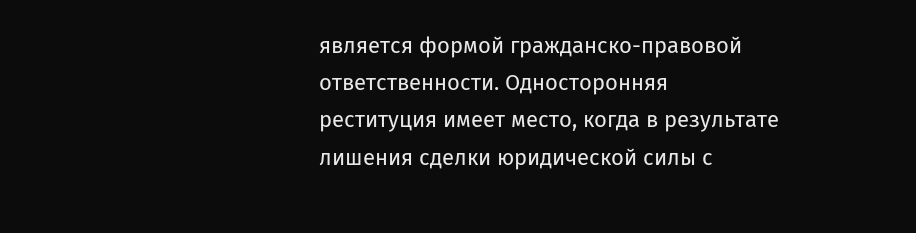является формой гражданско-правовой ответственности. Односторонняя реституция имеет место, когда в результате лишения сделки юридической силы с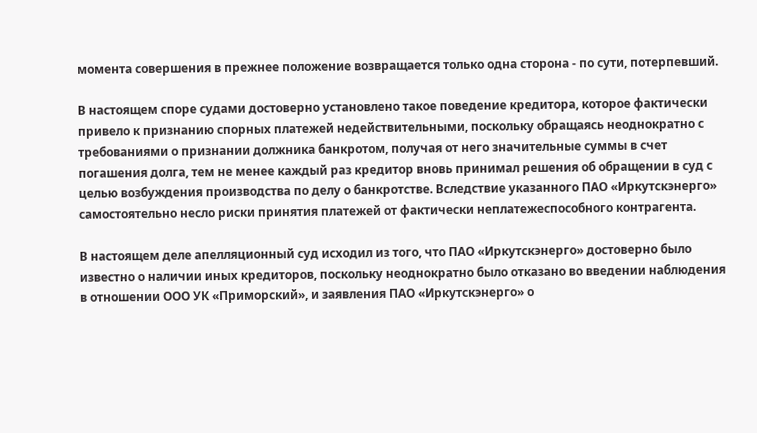момента совершения в прежнее положение возвращается только одна сторона - по сути, потерпевший.

В настоящем споре судами достоверно установлено такое поведение кредитора, которое фактически привело к признанию спорных платежей недействительными, поскольку обращаясь неоднократно с требованиями о признании должника банкротом, получая от него значительные суммы в счет погашения долга, тем не менее каждый раз кредитор вновь принимал решения об обращении в суд с целью возбуждения производства по делу о банкротстве. Вследствие указанного ПАО «Иркутскэнерго» самостоятельно несло риски принятия платежей от фактически неплатежеспособного контрагента.

В настоящем деле апелляционный суд исходил из того, что ПАО «Иркутскэнерго» достоверно было известно о наличии иных кредиторов, поскольку неоднократно было отказано во введении наблюдения в отношении ООО УК «Приморский», и заявления ПАО «Иркутскэнерго» о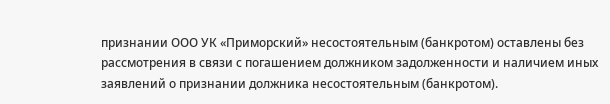признании ООО УК «Приморский» несостоятельным (банкротом) оставлены без рассмотрения в связи с погашением должником задолженности и наличием иных заявлений о признании должника несостоятельным (банкротом).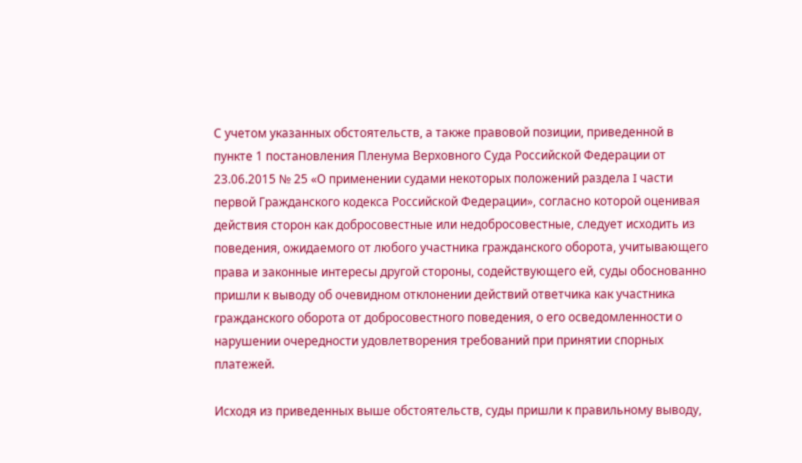С учетом указанных обстоятельств, а также правовой позиции, приведенной в пункте 1 постановления Пленума Верховного Суда Российской Федерации от 23.06.2015 № 25 «О применении судами некоторых положений раздела I части первой Гражданского кодекса Российской Федерации», согласно которой оценивая действия сторон как добросовестные или недобросовестные, следует исходить из поведения, ожидаемого от любого участника гражданского оборота, учитывающего права и законные интересы другой стороны, содействующего ей, суды обоснованно пришли к выводу об очевидном отклонении действий ответчика как участника гражданского оборота от добросовестного поведения, о его осведомленности о нарушении очередности удовлетворения требований при принятии спорных платежей.

Исходя из приведенных выше обстоятельств, суды пришли к правильному выводу,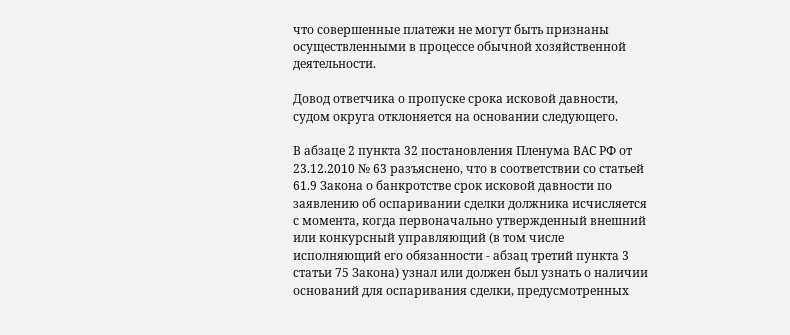что совершенные платежи не могут быть признаны осуществленными в процессе обычной хозяйственной деятельности.

Довод ответчика о пропуске срока исковой давности, судом округа отклоняется на основании следующего.

В абзаце 2 пункта 32 постановления Пленума ВАС РФ от 23.12.2010 № 63 разъяснено, что в соответствии со статьей 61.9 Закона о банкротстве срок исковой давности по заявлению об оспаривании сделки должника исчисляется с момента, когда первоначально утвержденный внешний или конкурсный управляющий (в том числе исполняющий его обязанности - абзац третий пункта 3 статьи 75 Закона) узнал или должен был узнать о наличии оснований для оспаривания сделки, предусмотренных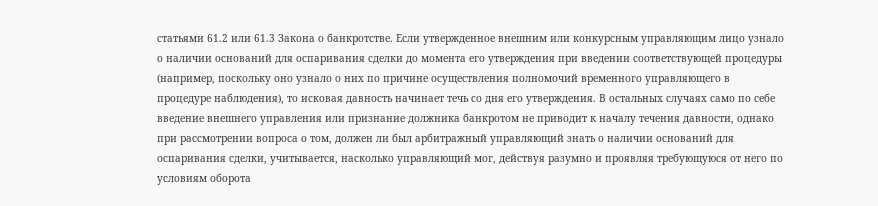статьями 61.2 или 61.3 Закона о банкротстве. Если утвержденное внешним или конкурсным управляющим лицо узнало о наличии оснований для оспаривания сделки до момента его утверждения при введении соответствующей процедуры (например, поскольку оно узнало о них по причине осуществления полномочий временного управляющего в процедуре наблюдения), то исковая давность начинает течь со дня его утверждения. В остальных случаях само по себе введение внешнего управления или признание должника банкротом не приводит к началу течения давности, однако при рассмотрении вопроса о том, должен ли был арбитражный управляющий знать о наличии оснований для оспаривания сделки, учитывается, насколько управляющий мог, действуя разумно и проявляя требующуюся от него по условиям оборота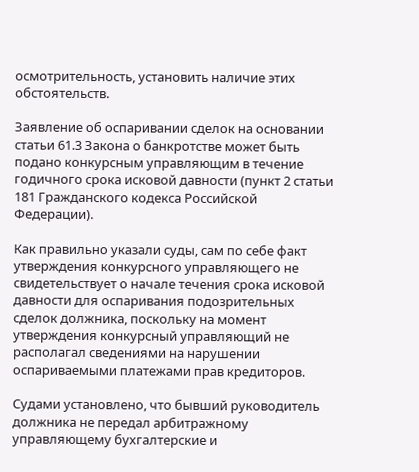осмотрительность, установить наличие этих обстоятельств.

Заявление об оспаривании сделок на основании статьи 61.3 Закона о банкротстве может быть подано конкурсным управляющим в течение годичного срока исковой давности (пункт 2 статьи 181 Гражданского кодекса Российской Федерации).

Как правильно указали суды, сам по себе факт утверждения конкурсного управляющего не свидетельствует о начале течения срока исковой давности для оспаривания подозрительных сделок должника, поскольку на момент утверждения конкурсный управляющий не располагал сведениями на нарушении оспариваемыми платежами прав кредиторов.

Судами установлено, что бывший руководитель должника не передал арбитражному управляющему бухгалтерские и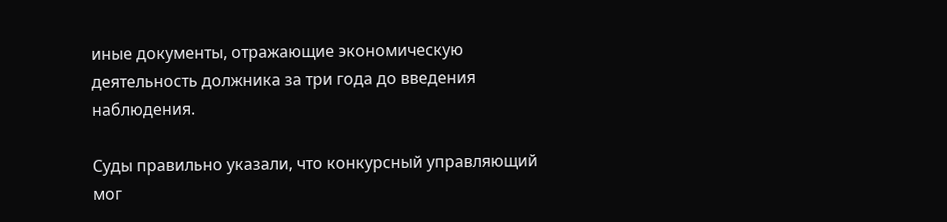иные документы, отражающие экономическую деятельность должника за три года до введения наблюдения.

Суды правильно указали, что конкурсный управляющий мог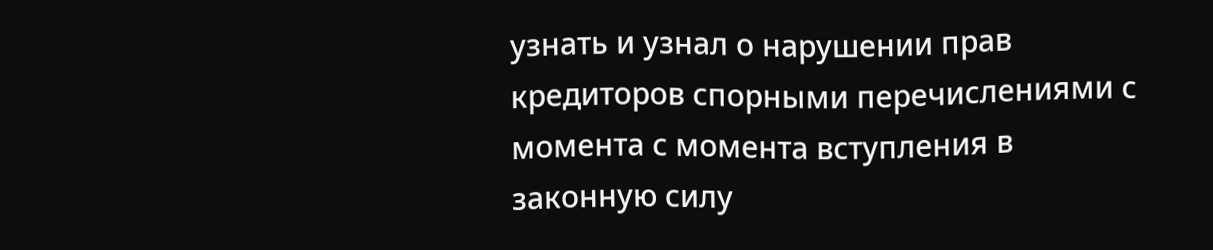узнать и узнал о нарушении прав кредиторов спорными перечислениями с момента с момента вступления в законную силу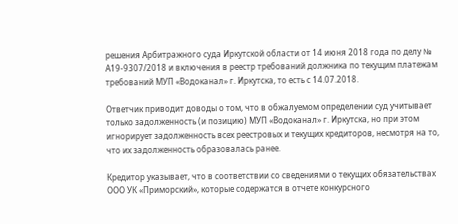решения Арбитражного суда Иркутской области от 14 июня 2018 года по делу № А19-9307/2018 и включения в реестр требований должника по текущим платежам требований МУП «Водоканал» г. Иркутска, то есть с 14.07.2018.

Ответчик приводит доводы о том, что в обжалуемом определении суд учитывает только задолженность (и позицию) МУП «Водоканал» г. Иркутска, но при этом игнорирует задолженность всех реестровых и текущих кредиторов, несмотря на то, что их задолженность образовалась ранее.

Кредитор указывает, что в соответствии со сведениями о текущих обязательствах ООО УК «Приморский», которые содержатся в отчете конкурсного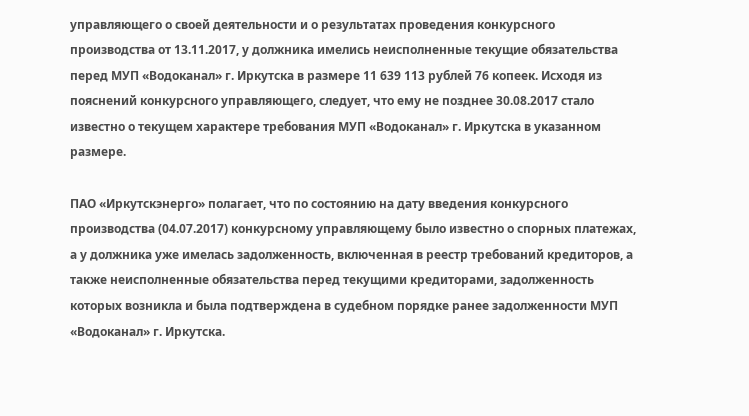управляющего о своей деятельности и о результатах проведения конкурсного производства от 13.11.2017, у должника имелись неисполненные текущие обязательства перед МУП «Водоканал» г. Иркутска в размере 11 639 113 рублей 76 копеек. Исходя из пояснений конкурсного управляющего, следует, что ему не позднее 30.08.2017 стало известно о текущем характере требования МУП «Водоканал» г. Иркутска в указанном размере.

ПАО «Иркутскэнерго» полагает, что по состоянию на дату введения конкурсного производства (04.07.2017) конкурсному управляющему было известно о спорных платежах, а у должника уже имелась задолженность, включенная в реестр требований кредиторов, а также неисполненные обязательства перед текущими кредиторами, задолженность которых возникла и была подтверждена в судебном порядке ранее задолженности МУП «Водоканал» г. Иркутска.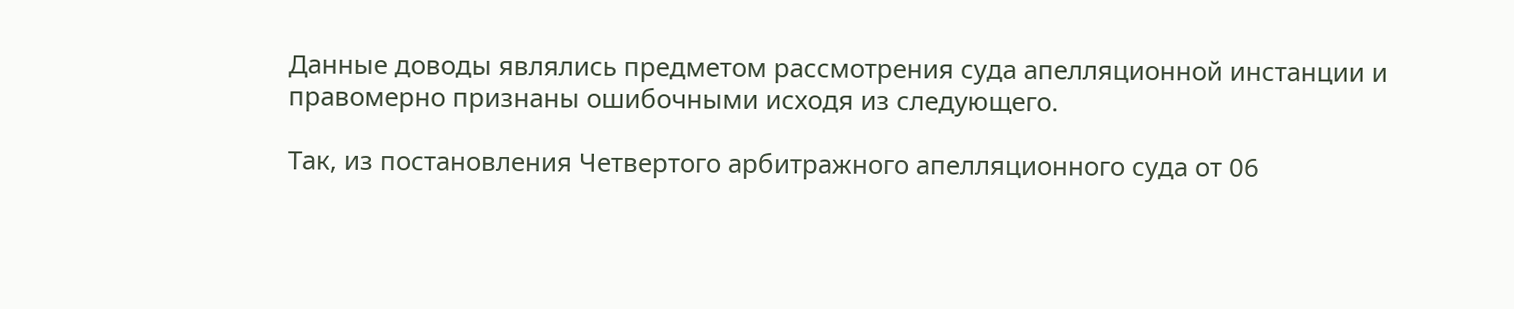Данные доводы являлись предметом рассмотрения суда апелляционной инстанции и правомерно признаны ошибочными исходя из следующего.

Так, из постановления Четвертого арбитражного апелляционного суда от 06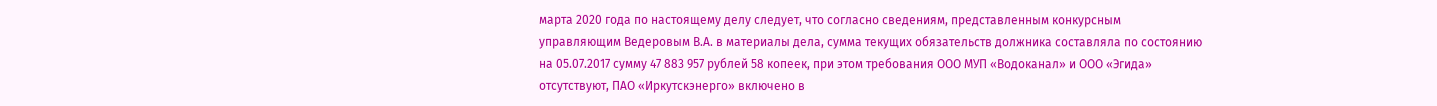марта 2020 года по настоящему делу следует, что согласно сведениям, представленным конкурсным управляющим Ведеровым В.А. в материалы дела, сумма текущих обязательств должника составляла по состоянию на 05.07.2017 сумму 47 883 957 рублей 58 копеек, при этом требования ООО МУП «Водоканал» и ООО «Эгида» отсутствуют, ПАО «Иркутскэнерго» включено в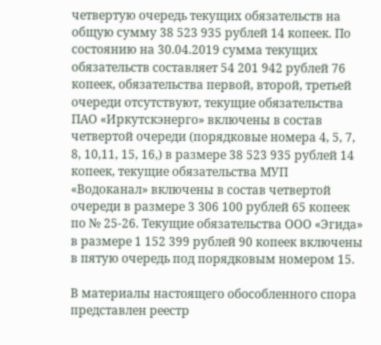четвертую очередь текущих обязательств на общую сумму 38 523 935 рублей 14 копеек. По состоянию на 30.04.2019 сумма текущих обязательств составляет 54 201 942 рублей 76 копеек, обязательства первой, второй, третьей очереди отсутствуют, текущие обязательства ПАО «Иркутскэнерго» включены в состав четвертой очереди (порядковые номера 4, 5, 7, 8, 10,11, 15, 16,) в размере 38 523 935 рублей 14 копеек, текущие обязательства МУП «Водоканал» включены в состав четвертой очереди в размере 3 306 100 рублей 65 копеек по № 25-26. Текущие обязательства ООО «Эгида» в размере 1 152 399 рублей 90 копеек включены в пятую очередь под порядковым номером 15.

В материалы настоящего обособленного спора представлен реестр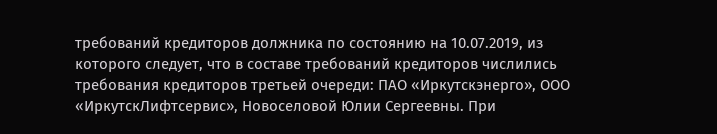требований кредиторов должника по состоянию на 10.07.2019, из которого следует, что в составе требований кредиторов числились требования кредиторов третьей очереди: ПАО «Иркутскэнерго», ООО «ИркутскЛифтсервис», Новоселовой Юлии Сергеевны. При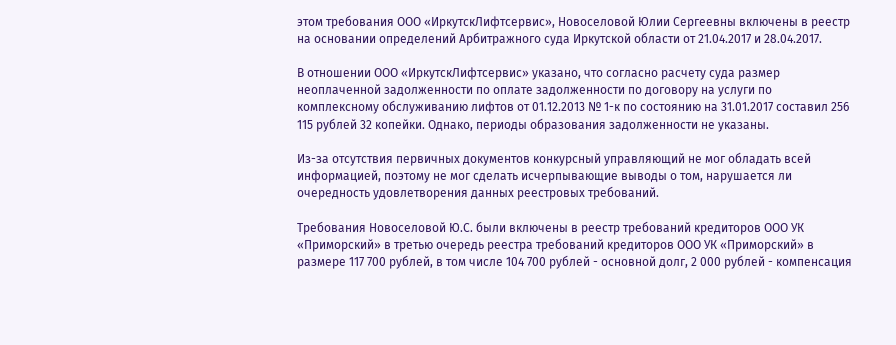этом требования ООО «ИркутскЛифтсервис», Новоселовой Юлии Сергеевны включены в реестр на основании определений Арбитражного суда Иркутской области от 21.04.2017 и 28.04.2017.

В отношении ООО «ИркутскЛифтсервис» указано, что согласно расчету суда размер неоплаченной задолженности по оплате задолженности по договору на услуги по комплексному обслуживанию лифтов от 01.12.2013 № 1-к по состоянию на 31.01.2017 составил 256 115 рублей 32 копейки. Однако, периоды образования задолженности не указаны.

Из-за отсутствия первичных документов конкурсный управляющий не мог обладать всей информацией, поэтому не мог сделать исчерпывающие выводы о том, нарушается ли очередность удовлетворения данных реестровых требований.

Требования Новоселовой Ю.С. были включены в реестр требований кредиторов ООО УК «Приморский» в третью очередь реестра требований кредиторов ООО УК «Приморский» в размере 117 700 рублей, в том числе 104 700 рублей - основной долг, 2 000 рублей - компенсация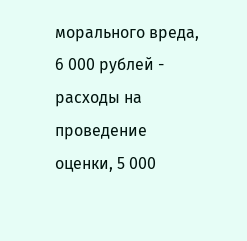морального вреда, 6 000 рублей - расходы на проведение оценки, 5 000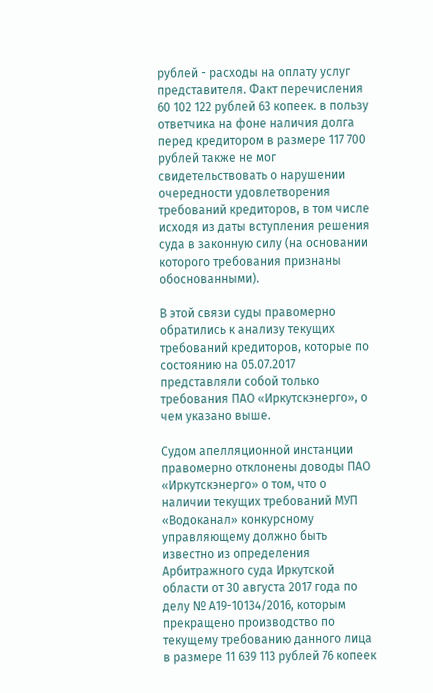рублей - расходы на оплату услуг представителя. Факт перечисления 60 102 122 рублей 63 копеек. в пользу ответчика на фоне наличия долга перед кредитором в размере 117 700 рублей также не мог свидетельствовать о нарушении очередности удовлетворения требований кредиторов, в том числе исходя из даты вступления решения суда в законную силу (на основании которого требования признаны обоснованными).

В этой связи суды правомерно обратились к анализу текущих требований кредиторов, которые по состоянию на 05.07.2017 представляли собой только требования ПАО «Иркутскэнерго», о чем указано выше.

Судом апелляционной инстанции правомерно отклонены доводы ПАО «Иркутскэнерго» о том, что о наличии текущих требований МУП «Водоканал» конкурсному управляющему должно быть известно из определения Арбитражного суда Иркутской области от 30 августа 2017 года по делу № А19-10134/2016, которым прекращено производство по текущему требованию данного лица в размере 11 639 113 рублей 76 копеек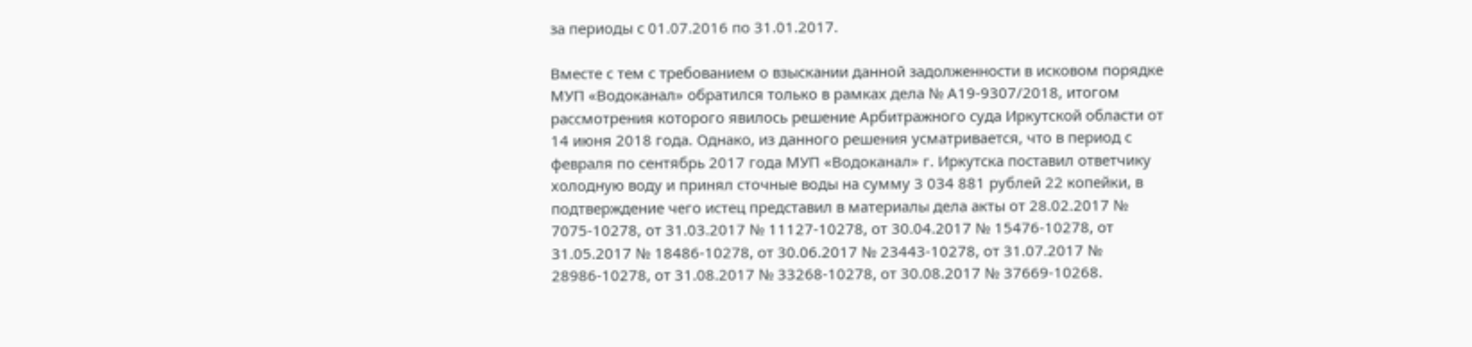за периоды с 01.07.2016 по 31.01.2017.

Вместе с тем с требованием о взыскании данной задолженности в исковом порядке МУП «Водоканал» обратился только в рамках дела № А19-9307/2018, итогом рассмотрения которого явилось решение Арбитражного суда Иркутской области от 14 июня 2018 года. Однако, из данного решения усматривается, что в период с февраля по сентябрь 2017 года МУП «Водоканал» г. Иркутска поставил ответчику холодную воду и принял сточные воды на сумму 3 034 881 рублей 22 копейки, в подтверждение чего истец представил в материалы дела акты от 28.02.2017 № 7075-10278, от 31.03.2017 № 11127-10278, от 30.04.2017 № 15476-10278, от 31.05.2017 № 18486-10278, от 30.06.2017 № 23443-10278, от 31.07.2017 № 28986-10278, от 31.08.2017 № 33268-10278, от 30.08.2017 № 37669-10268.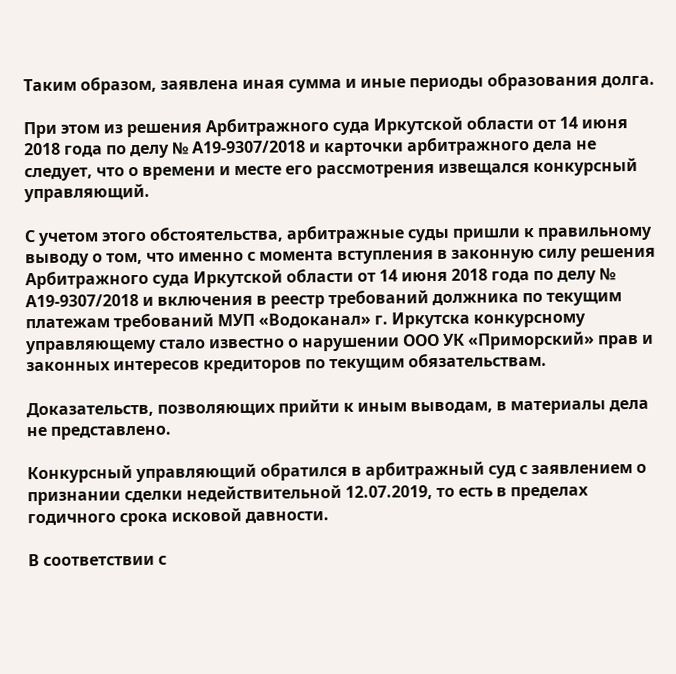Таким образом, заявлена иная сумма и иные периоды образования долга.

При этом из решения Арбитражного суда Иркутской области от 14 июня 2018 года по делу № А19-9307/2018 и карточки арбитражного дела не следует, что о времени и месте его рассмотрения извещался конкурсный управляющий.

С учетом этого обстоятельства, арбитражные суды пришли к правильному выводу о том, что именно с момента вступления в законную силу решения Арбитражного суда Иркутской области от 14 июня 2018 года по делу № А19-9307/2018 и включения в реестр требований должника по текущим платежам требований МУП «Водоканал» г. Иркутска конкурсному управляющему стало известно о нарушении ООО УК «Приморский» прав и законных интересов кредиторов по текущим обязательствам.

Доказательств, позволяющих прийти к иным выводам, в материалы дела не представлено.

Конкурсный управляющий обратился в арбитражный суд с заявлением о признании сделки недействительной 12.07.2019, то есть в пределах годичного срока исковой давности.

В соответствии с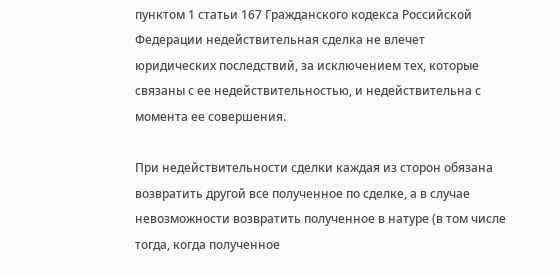пунктом 1 статьи 167 Гражданского кодекса Российской Федерации недействительная сделка не влечет юридических последствий, за исключением тех, которые связаны с ее недействительностью, и недействительна с момента ее совершения.

При недействительности сделки каждая из сторон обязана возвратить другой все полученное по сделке, а в случае невозможности возвратить полученное в натуре (в том числе тогда, когда полученное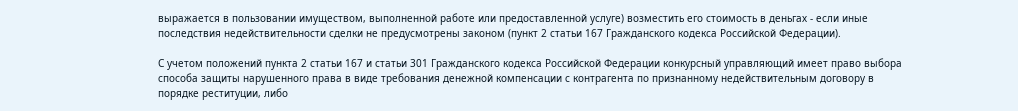выражается в пользовании имуществом, выполненной работе или предоставленной услуге) возместить его стоимость в деньгах - если иные последствия недействительности сделки не предусмотрены законом (пункт 2 статьи 167 Гражданского кодекса Российской Федерации).

С учетом положений пункта 2 статьи 167 и статьи 301 Гражданского кодекса Российской Федерации конкурсный управляющий имеет право выбора способа защиты нарушенного права в виде требования денежной компенсации с контрагента по признанному недействительным договору в порядке реституции, либо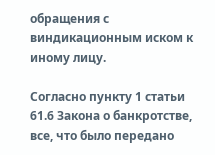обращения с виндикационным иском к иному лицу.

Согласно пункту 1 статьи 61.6 Закона о банкротстве, все, что было передано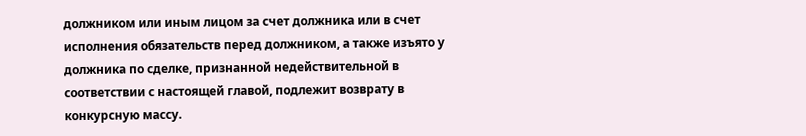должником или иным лицом за счет должника или в счет исполнения обязательств перед должником, а также изъято у должника по сделке, признанной недействительной в соответствии с настоящей главой, подлежит возврату в конкурсную массу.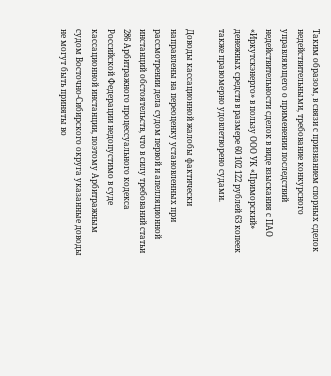Таким образом, в связи с признанием спорных сделок недействительными, требование конкурсного управляющего о применении последствий недействительности сделок в виде взыскания с ПАО «Иркутскэнерго» в пользу ООО УК «Приморский» денежных средств в размере 60 102 122 рублей 63 копеек также правомерно удовлетворено судами.

Доводы кассационной жалобы фактически направлены на переоценку установленных при рассмотрении дела судом первой и апелляционной инстанций обстоятельств, что в силу требований статьи 286 Арбитражного процессуального кодекса Российской Федерации недопустимо в суде кассационной инстанции, поэтому Арбитражным судом Восточно-Сибирского округа указанные доводы не могут быть приняты во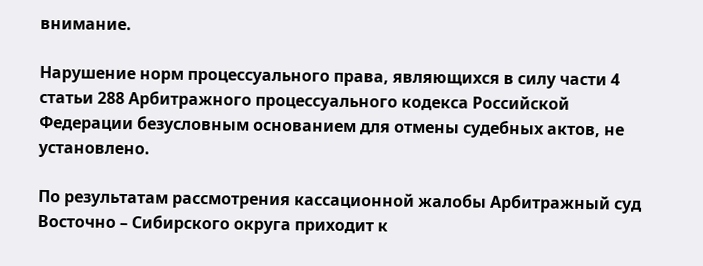внимание.

Нарушение норм процессуального права, являющихся в силу части 4 статьи 288 Арбитражного процессуального кодекса Российской Федерации безусловным основанием для отмены судебных актов, не установлено.

По результатам рассмотрения кассационной жалобы Арбитражный суд Восточно – Сибирского округа приходит к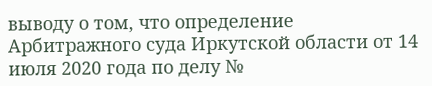выводу о том, что определение Арбитражного суда Иркутской области от 14 июля 2020 года по делу №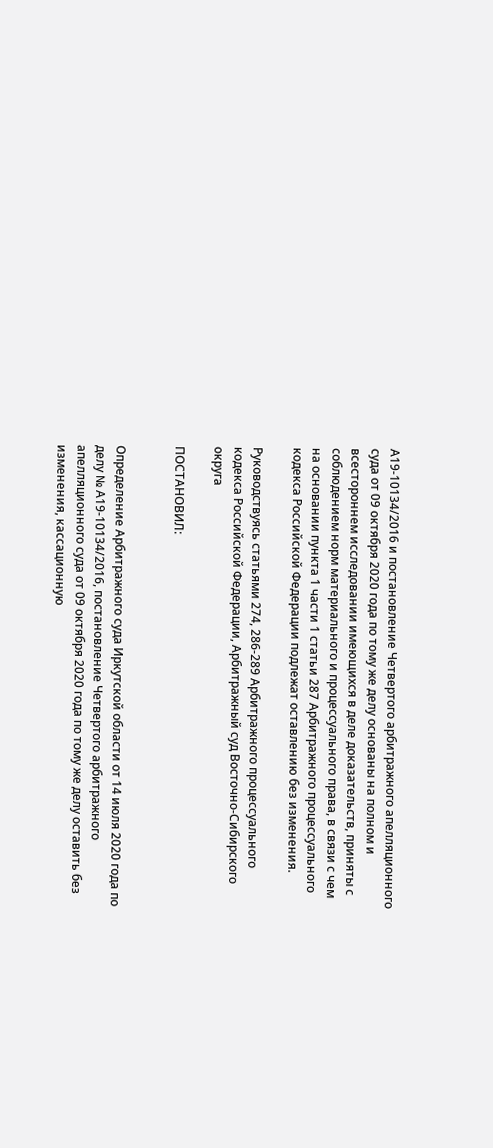А19-10134/2016 и постановление Четвертого арбитражного апелляционного суда от 09 октября 2020 года по тому же делу основаны на полном и всестороннем исследовании имеющихся в деле доказательств, приняты с соблюдением норм материального и процессуального права, в связи с чем на основании пункта 1 части 1 статьи 287 Арбитражного процессуального кодекса Российской Федерации подлежат оставлению без изменения.

Руководствуясь статьями 274, 286-289 Арбитражного процессуального кодекса Российской Федерации, Арбитражный суд Восточно-Сибирского округа

ПОСТАНОВИЛ:


Определение Арбитражного суда Иркутской области от 14 июля 2020 года по делу № А19-10134/2016, постановление Четвертого арбитражного апелляционного суда от 09 октября 2020 года по тому же делу оставить без изменения, кассационную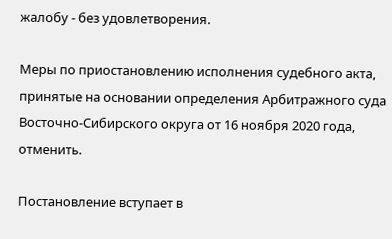жалобу - без удовлетворения.

Меры по приостановлению исполнения судебного акта, принятые на основании определения Арбитражного суда Восточно-Сибирского округа от 16 ноября 2020 года, отменить.

Постановление вступает в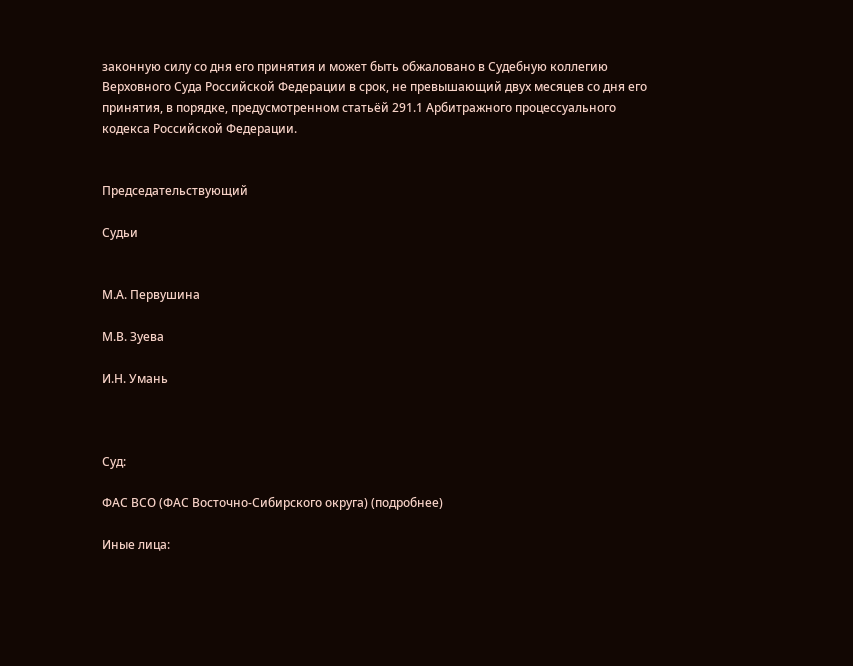законную силу со дня его принятия и может быть обжаловано в Судебную коллегию Верховного Суда Российской Федерации в срок, не превышающий двух месяцев со дня его принятия, в порядке, предусмотренном статьёй 291.1 Арбитражного процессуального кодекса Российской Федерации.


Председательствующий

Судьи


М.А. Первушина

М.В. Зуева

И.Н. Умань



Суд:

ФАС ВСО (ФАС Восточно-Сибирского округа) (подробнее)

Иные лица: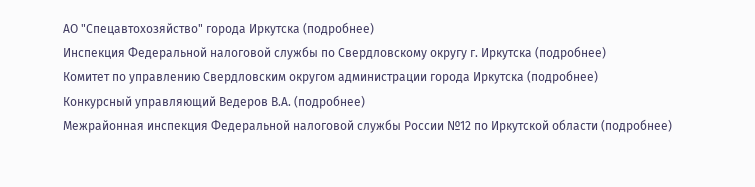АО "Спецавтохозяйство" города Иркутска (подробнее)
Инспекция Федеральной налоговой службы по Свердловскому округу г. Иркутска (подробнее)
Комитет по управлению Свердловским округом администрации города Иркутска (подробнее)
Конкурсный управляющий Ведеров В.А. (подробнее)
Межрайонная инспекция Федеральной налоговой службы России №12 по Иркутской области (подробнее)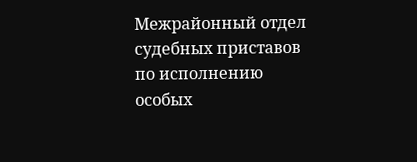Межрайонный отдел судебных приставов по исполнению особых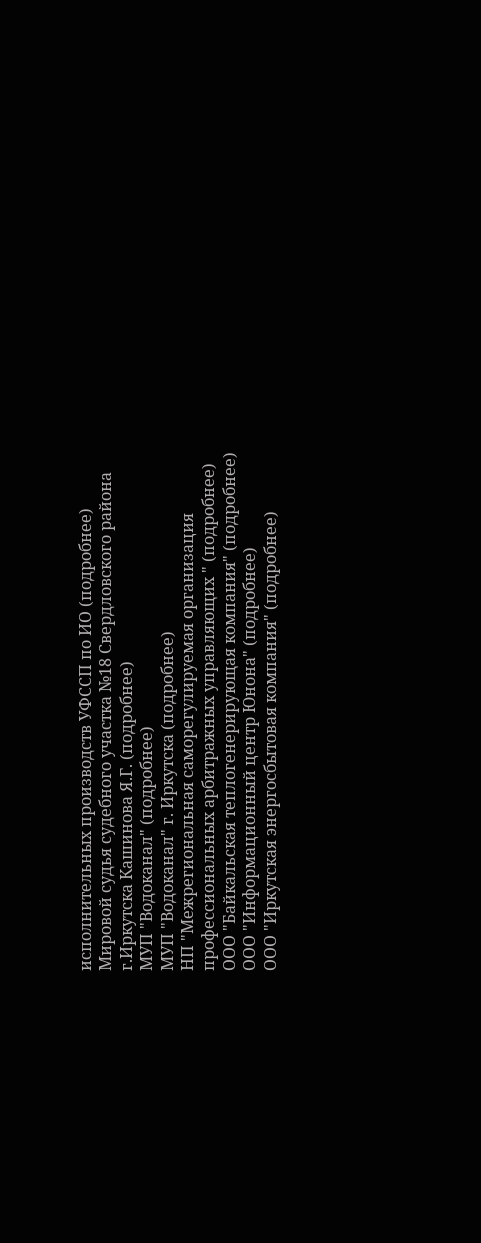исполнительных производств УФССП по ИО (подробнее)
Мировой судья судебного участка №18 Свердловского района г.Иркутска Кашинова Я.Г. (подробнее)
МУП "Водоканал" (подробнее)
МУП "Водоканал" г. Иркутска (подробнее)
НП "Межрегиональная саморегулируемая организация профессиональных арбитражных управляющих " (подробнее)
ООО "Байкальская теплогенерирующая компания" (подробнее)
ООО "Информационный центр Юнона" (подробнее)
ООО "Иркутская энергосбытовая компания" (подробнее)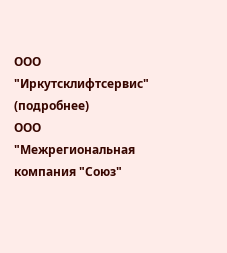ООО "Иркутсклифтсервис" (подробнее)
ООО "Межрегиональная компания "Союз"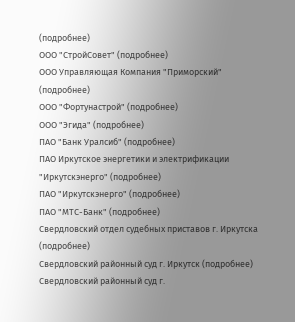(подробнее)
ООО "СтройСовет" (подробнее)
ООО Управляющая Компания "Приморский" (подробнее)
ООО "Фортунастрой" (подробнее)
ООО "Эгида" (подробнее)
ПАО "Банк Уралсиб" (подробнее)
ПАО Иркутское энергетики и электрификации "Иркутскэнерго" (подробнее)
ПАО "Иркутскэнерго" (подробнее)
ПАО "МТС-Банк" (подробнее)
Свердловский отдел судебных приставов г. Иркутска (подробнее)
Свердловский районный суд г. Иркутск (подробнее)
Свердловский районный суд г.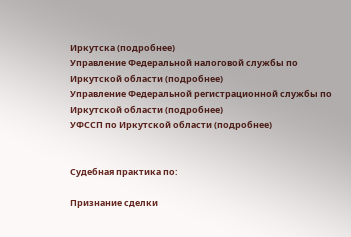Иркутска (подробнее)
Управление Федеральной налоговой службы по Иркутской области (подробнее)
Управление Федеральной регистрационной службы по Иркутской области (подробнее)
УФССП по Иркутской области (подробнее)


Судебная практика по:

Признание сделки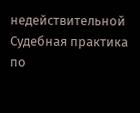недействительной
Судебная практика по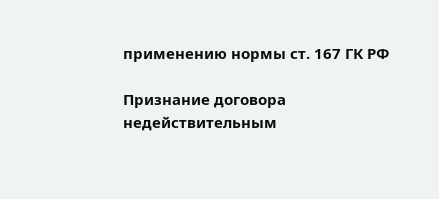применению нормы ст. 167 ГК РФ

Признание договора недействительным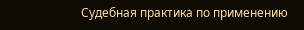Судебная практика по применению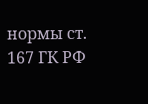нормы ст. 167 ГК РФ